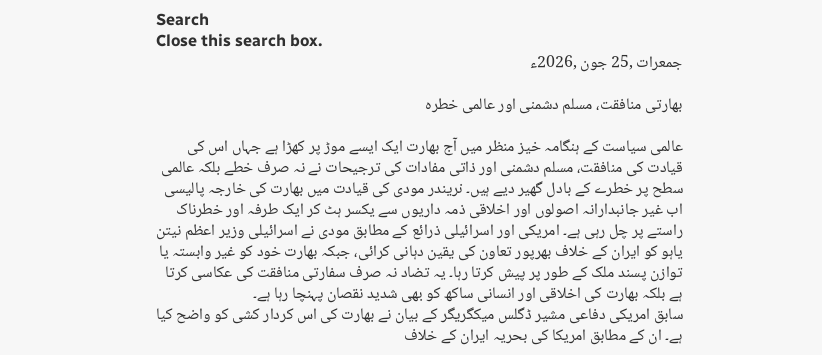Search
Close this search box.
جمعرات ,25 جون ,2026ء

بھارتی منافقت، مسلم دشمنی اور عالمی خطرہ

عالمی سیاست کے ہنگامہ خیز منظر میں آج بھارت ایک ایسے موڑ پر کھڑا ہے جہاں اس کی قیادت کی منافقت، مسلم دشمنی اور ذاتی مفادات کی ترجیحات نے نہ صرف خطے بلکہ عالمی سطح پر خطرے کے بادل گھیر دیے ہیں۔ نریندر مودی کی قیادت میں بھارت کی خارجہ پالیسی اب غیر جانبدارانہ اصولوں اور اخلاقی ذمہ داریوں سے یکسر ہٹ کر ایک طرفہ اور خطرناک راستے پر چل رہی ہے۔ امریکی اور اسرائیلی ذرائع کے مطابق مودی نے اسرائیلی وزیر اعظم نیتن یاہو کو ایران کے خلاف بھرپور تعاون کی یقین دہانی کرائی، جبکہ بھارت خود کو غیر وابستہ یا توازن پسند ملک کے طور پر پیش کرتا رہا۔ یہ تضاد نہ صرف سفارتی منافقت کی عکاسی کرتا ہے بلکہ بھارت کی اخلاقی اور انسانی ساکھ کو بھی شدید نقصان پہنچا رہا ہے۔
سابق امریکی دفاعی مشیر ڈگلس میکگریگر کے بیان نے بھارت کی اس کردار کشی کو واضح کیا ہے۔ ان کے مطابق امریکا کی بحریہ ایران کے خلاف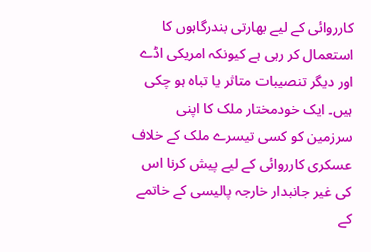کارروائی کے لیے بھارتی بندرگاہوں کا استعمال کر رہی ہے کیونکہ امریکی اڈے اور دیگر تنصیبات متاثر یا تباہ ہو چکی ہیں۔ ایک خودمختار ملک کا اپنی سرزمین کو کسی تیسرے ملک کے خلاف عسکری کارروائی کے لیے پیش کرنا اس کی غیر جانبدار خارجہ پالیسی کے خاتمے کے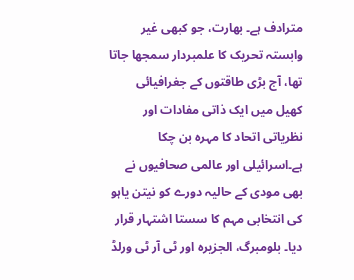مترادف ہے۔ بھارت، جو کبھی غیر وابستہ تحریک کا علمبردار سمجھا جاتا تھا، آج بڑی طاقتوں کے جغرافیائی کھیل میں ایک ذاتی مفادات اور نظریاتی اتحاد کا مہرہ بن چکا ہے۔اسرائیلی اور عالمی صحافیوں نے بھی مودی کے حالیہ دورے کو نیتن یاہو کی انتخابی مہم کا سستا اشتہار قرار دیا۔ بلومبرگ، الجزیرہ اور ٹی آر ٹی ورلڈ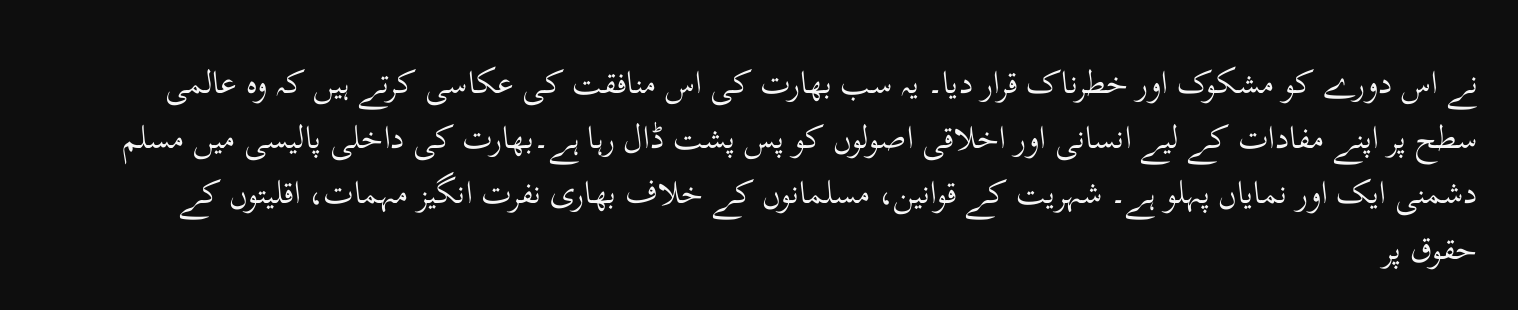نے اس دورے کو مشکوک اور خطرناک قرار دیا۔ یہ سب بھارت کی اس منافقت کی عکاسی کرتے ہیں کہ وہ عالمی سطح پر اپنے مفادات کے لیے انسانی اور اخلاقی اصولوں کو پس پشت ڈال رہا ہے۔بھارت کی داخلی پالیسی میں مسلم دشمنی ایک اور نمایاں پہلو ہے۔ شہریت کے قوانین، مسلمانوں کے خلاف بھاری نفرت انگیز مہمات، اقلیتوں کے حقوق پر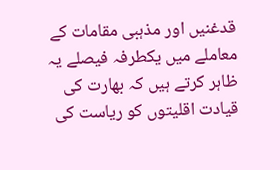قدغنیں اور مذہبی مقامات کے معاملے میں یکطرفہ فیصلے یہ ظاہر کرتے ہیں کہ بھارت کی قیادت اقلیتوں کو ریاست کی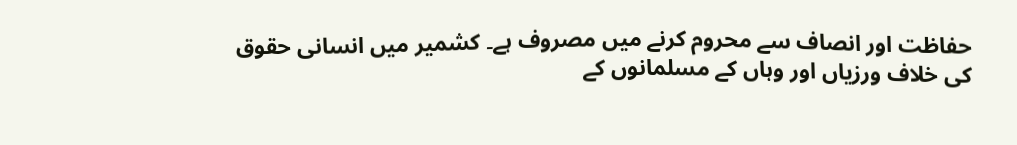حفاظت اور انصاف سے محروم کرنے میں مصروف ہے۔ کشمیر میں انسانی حقوق کی خلاف ورزیاں اور وہاں کے مسلمانوں کے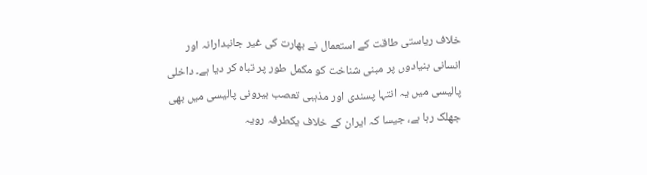خلاف ریاستی طاقت کے استعمال نے بھارت کی غیر جانبدارانہ اور انسانی بنیادوں پر مبنی شناخت کو مکمل طور پر تباہ کر دیا ہے۔ داخلی پالیسی میں یہ انتہا پسندی اور مذہبی تعصب بیرونی پالیسی میں بھی جھلک رہا ہے، جیسا کہ ایران کے خلاف یکطرفہ رویہ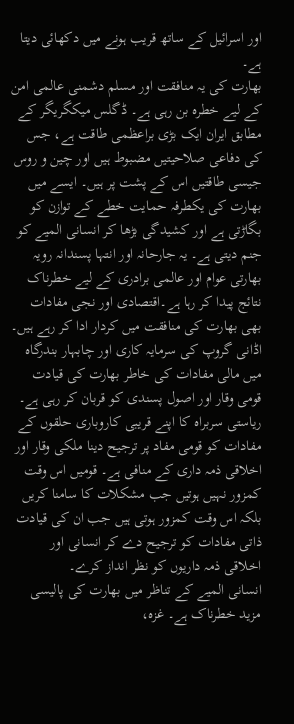اور اسرائیل کے ساتھ قریب ہونے میں دکھائی دیتا ہے۔
بھارت کی یہ منافقت اور مسلم دشمنی عالمی امن کے لیے خطرہ بن رہی ہے۔ ڈگلس میکگریگر کے مطابق ایران ایک بڑی براعظمی طاقت ہے، جس کی دفاعی صلاحیتیں مضبوط ہیں اور چین و روس جیسی طاقتیں اس کے پشت پر ہیں۔ ایسے میں بھارت کی یکطرفہ حمایت خطے کے توازن کو بگاڑتی ہے اور کشیدگی بڑھا کر انسانی المیے کو جنم دیتی ہے۔ یہ جارحانہ اور انتہا پسندانہ رویہ بھارتی عوام اور عالمی برادری کے لیے خطرناک نتائج پیدا کر رہا ہے۔اقتصادی اور نجی مفادات بھی بھارت کی منافقت میں کردار ادا کر رہے ہیں۔ اڈانی گروپ کی سرمایہ کاری اور چابہار بندرگاہ میں مالی مفادات کی خاطر بھارت کی قیادت قومی وقار اور اصول پسندی کو قربان کر رہی ہے۔ ریاستی سربراہ کا اپنے قریبی کاروباری حلقوں کے مفادات کو قومی مفاد پر ترجیح دینا ملکی وقار اور اخلاقی ذمہ داری کے منافی ہے۔ قومیں اس وقت کمزور نہیں ہوتیں جب مشکلات کا سامنا کریں بلکہ اس وقت کمزور ہوتی ہیں جب ان کی قیادت ذاتی مفادات کو ترجیح دے کر انسانی اور اخلاقی ذمہ داریوں کو نظر انداز کرے۔
انسانی المیے کے تناظر میں بھارت کی پالیسی مزید خطرناک ہے۔ غزہ،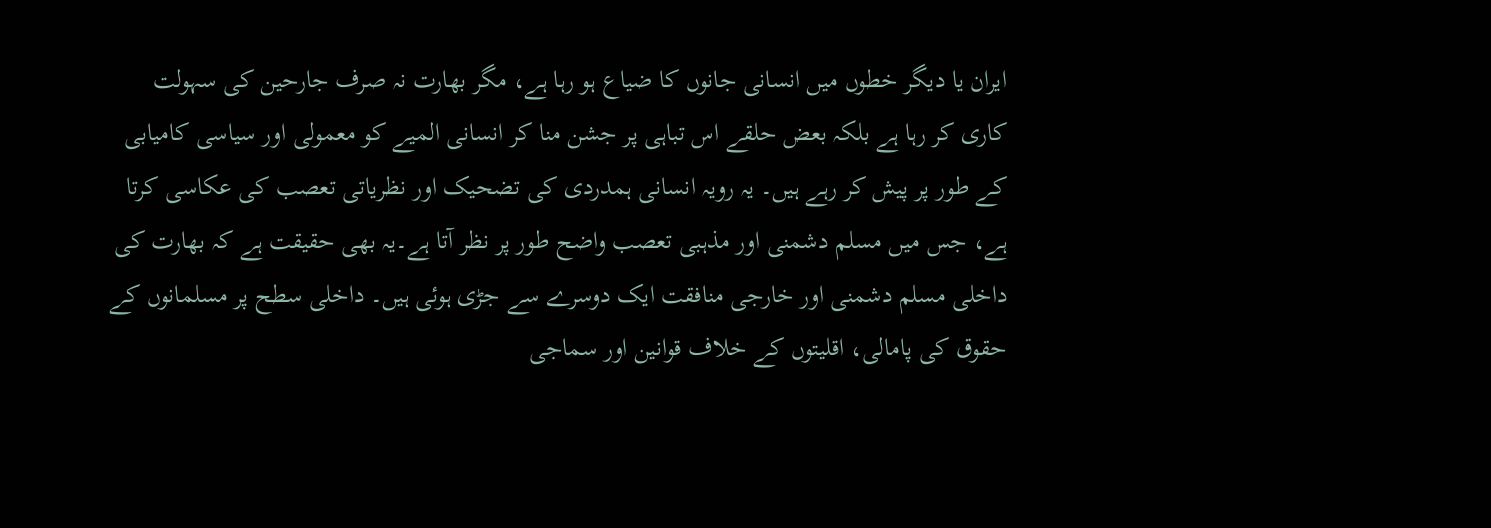ایران یا دیگر خطوں میں انسانی جانوں کا ضیاع ہو رہا ہے، مگر بھارت نہ صرف جارحین کی سہولت کاری کر رہا ہے بلکہ بعض حلقے اس تباہی پر جشن منا کر انسانی المیے کو معمولی اور سیاسی کامیابی کے طور پر پیش کر رہے ہیں۔ یہ رویہ انسانی ہمدردی کی تضحیک اور نظریاتی تعصب کی عکاسی کرتا ہے، جس میں مسلم دشمنی اور مذہبی تعصب واضح طور پر نظر آتا ہے۔یہ بھی حقیقت ہے کہ بھارت کی داخلی مسلم دشمنی اور خارجی منافقت ایک دوسرے سے جڑی ہوئی ہیں۔ داخلی سطح پر مسلمانوں کے حقوق کی پامالی، اقلیتوں کے خلاف قوانین اور سماجی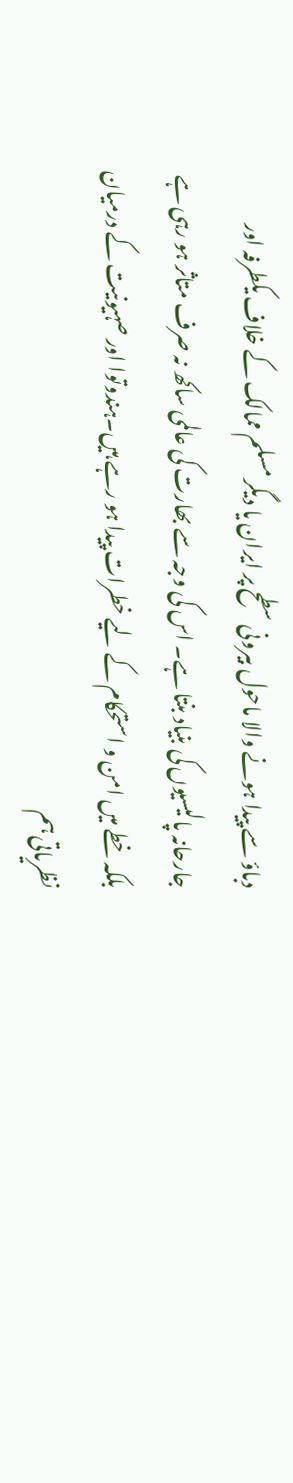دباؤ سے پیدا ہونے والا ماحول بیرونی سطح پر ایران یا دیگر مسلم ممالک کے خلاف یکطرفہ اور جارحانہ پالیسیوں کی بنیاد بنتا ہے۔ اس کی وجہ سے بھارت کی عالمی ساکھ نہ صرف متاثر ہو رہی ہے بلکہ خطے میں امن و استحکام کے لیے خطرات پیدا ہو رہے ہیں۔ہندوتوا اور صہیونیت کے درمیان نظریاتی ہم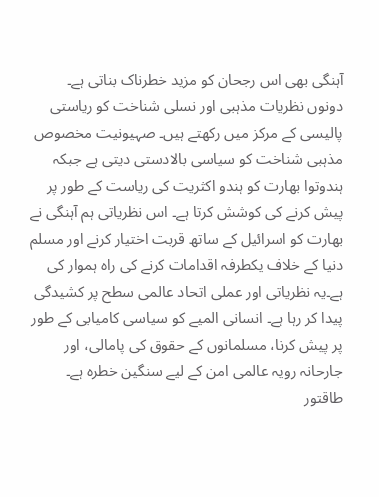آہنگی بھی اس رجحان کو مزید خطرناک بناتی ہے۔ دونوں نظریات مذہبی اور نسلی شناخت کو ریاستی پالیسی کے مرکز میں رکھتے ہیں۔ صہیونیت مخصوص مذہبی شناخت کو سیاسی بالادستی دیتی ہے جبکہ ہندوتوا بھارت کو ہندو اکثریت کی ریاست کے طور پر پیش کرنے کی کوشش کرتا ہے۔ اس نظریاتی ہم آہنگی نے بھارت کو اسرائیل کے ساتھ قربت اختیار کرنے اور مسلم دنیا کے خلاف یکطرفہ اقدامات کرنے کی راہ ہموار کی ہے۔یہ نظریاتی اور عملی اتحاد عالمی سطح پر کشیدگی پیدا کر رہا ہے۔ انسانی المیے کو سیاسی کامیابی کے طور پر پیش کرنا، مسلمانوں کے حقوق کی پامالی، اور جارحانہ رویہ عالمی امن کے لیے سنگین خطرہ ہے۔ طاقتور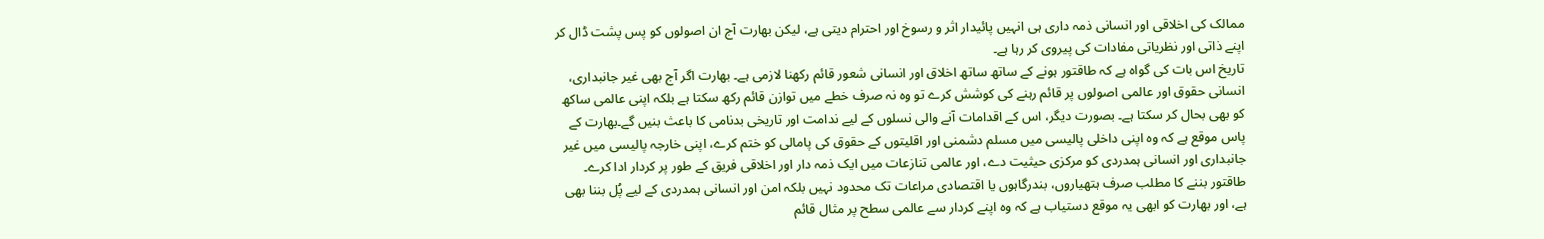ممالک کی اخلاقی اور انسانی ذمہ داری ہی انہیں پائیدار اثر و رسوخ اور احترام دیتی ہے، لیکن بھارت آج ان اصولوں کو پس پشت ڈال کر اپنے ذاتی اور نظریاتی مفادات کی پیروی کر رہا ہے۔
تاریخ اس بات کی گواہ ہے کہ طاقتور ہونے کے ساتھ ساتھ اخلاق اور انسانی شعور قائم رکھنا لازمی ہے۔ بھارت اگر آج بھی غیر جانبداری، انسانی حقوق اور عالمی اصولوں پر قائم رہنے کی کوشش کرے تو وہ نہ صرف خطے میں توازن قائم رکھ سکتا ہے بلکہ اپنی عالمی ساکھ کو بھی بحال کر سکتا ہے۔ بصورت دیگر، اس کے اقدامات آنے والی نسلوں کے لیے ندامت اور تاریخی بدنامی کا باعث بنیں گے۔بھارت کے پاس موقع ہے کہ وہ اپنی داخلی پالیسی میں مسلم دشمنی اور اقلیتوں کے حقوق کی پامالی کو ختم کرے، اپنی خارجہ پالیسی میں غیر جانبداری اور انسانی ہمدردی کو مرکزی حیثیت دے، اور عالمی تنازعات میں ایک ذمہ دار اور اخلاقی فریق کے طور پر کردار ادا کرے۔ طاقتور بننے کا مطلب صرف ہتھیاروں، بندرگاہوں یا اقتصادی مراعات تک محدود نہیں بلکہ امن اور انسانی ہمدردی کے لیے پُل بننا بھی ہے، اور بھارت کو ابھی یہ موقع دستیاب ہے کہ وہ اپنے کردار سے عالمی سطح پر مثال قائم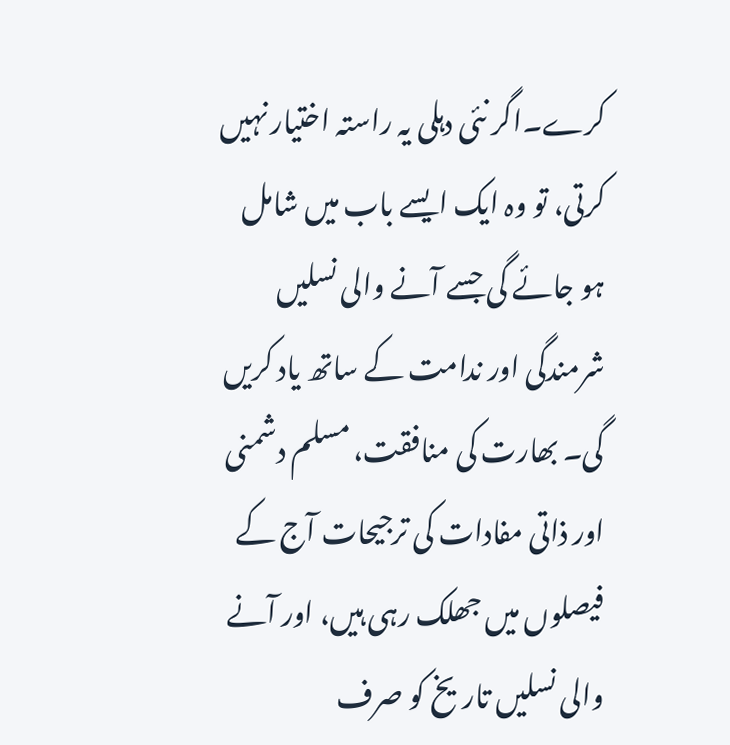کرے۔اگر نئی دہلی یہ راستہ اختیار نہیں کرتی، تو وہ ایک ایسے باب میں شامل ہو جائے گی جسے آنے والی نسلیں شرمندگی اور ندامت کے ساتھ یاد کریں گی۔ بھارت کی منافقت، مسلم دشمنی اور ذاتی مفادات کی ترجیحات آج کے فیصلوں میں جھلک رہی ہیں، اور آنے والی نسلیں تاریخ کو صرف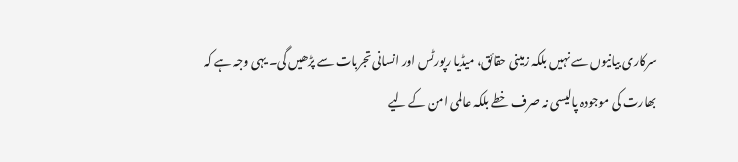سرکاری بیانیوں سے نہیں بلکہ زمینی حقائق، میڈیا رپورٹس اور انسانی تجربات سے پڑھیں گی۔ یہی وجہ ہے کہ بھارت کی موجودہ پالیسی نہ صرف خطے بلکہ عالمی امن کے لیے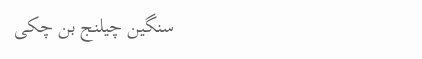سنگین چیلنج بن چکی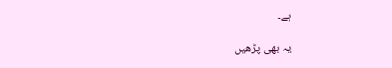ہے۔

یہ بھی پڑھیں